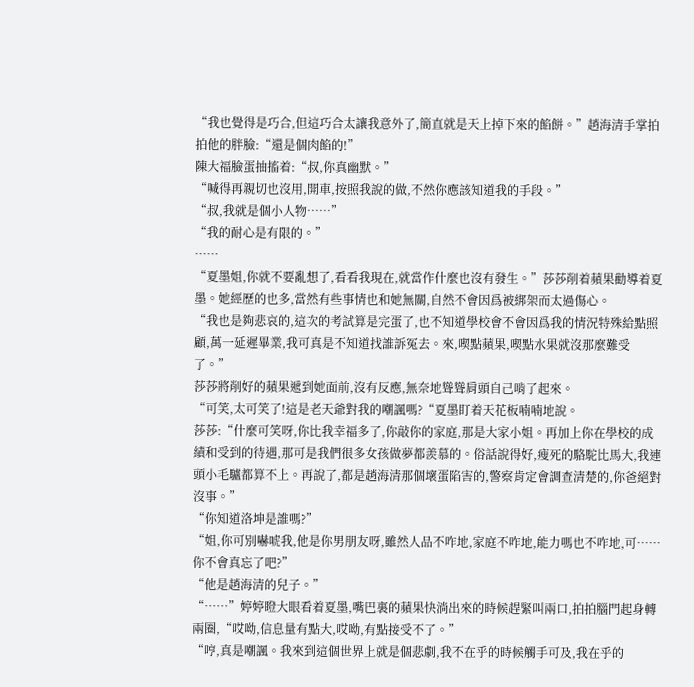“我也覺得是巧合,但這巧合太讓我意外了,簡直就是天上掉下來的餡餅。”趙海清手掌拍拍他的胖臉:“還是個肉餡的!”
陳大福臉蛋抽搐着:“叔,你真幽默。”
“喊得再親切也沒用,開車,按照我說的做,不然你應該知道我的手段。”
“叔,我就是個小人物……”
“我的耐心是有限的。”
……
“夏墨姐,你就不要亂想了,看看我現在,就當作什麼也沒有發生。”莎莎削着蘋果勸導着夏墨。她經歷的也多,當然有些事情也和她無關,自然不會因爲被綁架而太過傷心。
“我也是夠悲哀的,這次的考試算是完蛋了,也不知道學校會不會因爲我的情況特殊給點照顧,萬一延遲畢業,我可真是不知道找誰訴冤去。來,喫點蘋果,喫點水果就沒那麼難受了。”
莎莎將削好的蘋果遞到她面前,沒有反應,無奈地聳聳肩頭自己啃了起來。
“可笑,太可笑了!這是老天爺對我的嘲諷嗎?“夏墨盯着天花板喃喃地說。
莎莎:“什麼可笑呀,你比我幸福多了,你敲你的家庭,那是大家小姐。再加上你在學校的成績和受到的待遇,那可是我們很多女孩做夢都羨慕的。俗話說得好,瘦死的駱駝比馬大,我連頭小毛驢都算不上。再說了,都是趙海清那個壞蛋陷害的,警察肯定會調查清楚的,你爸絕對沒事。”
“你知道洛坤是誰嗎?”
“姐,你可別嚇唬我,他是你男朋友呀,雖然人品不咋地,家庭不咋地,能力嗎也不咋地,可……你不會真忘了吧?”
“他是趙海清的兒子。”
“……”婷婷瞪大眼看着夏墨,嘴巴裏的蘋果快淌出來的時候趕緊叫兩口,拍拍腦門起身轉兩圈,“哎呦,信息量有點大,哎呦,有點接受不了。”
“哼,真是嘲諷。我來到這個世界上就是個悲劇,我不在乎的時候觸手可及,我在乎的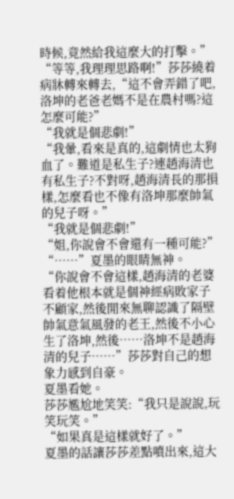時候,竟然給我這麼大的打擊。”
“等等,我理理思路啊!”莎莎繞着病牀轉來轉去,“這不會弄錯了吧,洛坤的老爸老媽不是在農村嗎?這怎麼可能?”
“我就是個悲劇!”
“我暈,看來是真的,這劇情也太狗血了。難道是私生子?連趙海清也有私生子?不對呀,趙海清長的那損樣,怎麼看也不像有洛坤那麼帥氣的兒子呀。”
“我就是個悲劇!”
“姐,你說會不會還有一種可能?”
“……”夏墨的眼睛無神。
“你說會不會這樣,趙海清的老婆看着他根本就是個神經病敗家子不顧家,然後閒來無聊認識了隔壁帥氣意氣風發的老王,然後不小心生了洛坤,然後……洛坤不是趙海清的兒子……”莎莎對自己的想象力感到自豪。
夏墨看她。
莎莎尷尬地笑笑:“我只是說說,玩笑玩笑。”
“如果真是這樣就好了。”
夏墨的話讓莎莎差點噴出來,這大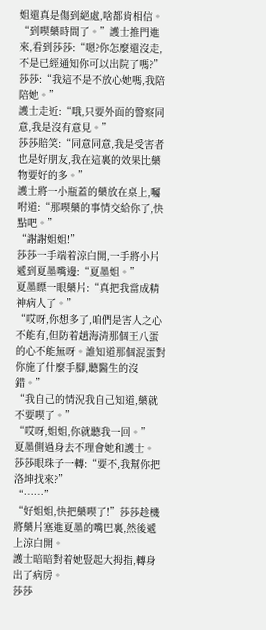姐還真是傷到絕處,啥都肯相信。
“到喫藥時間了。”護士推門進來,看到莎莎:“嗯?你怎麼還沒走,不是已經通知你可以出院了嗎?”
莎莎:“我這不是不放心她嗎,我陪陪她。”
護士走近:“哦,只要外面的警察同意,我是沒有意見。”
莎莎賠笑:“同意同意,我是受害者也是好朋友,我在這裏的效果比藥物要好的多。”
護士將一小瓶蓋的藥放在桌上,囑咐道:“那喫藥的事情交給你了,快點吧。”
“謝謝姐姐!”
莎莎一手端着涼白開,一手將小片遞到夏墨嘴邊:“夏墨姐。”
夏墨瞟一眼藥片:“真把我當成精神病人了。”
“哎呀,你想多了,咱們是害人之心不能有,但防着趙海清那個王八蛋的心不能無呀。誰知道那個混蛋對你施了什麼手腳,聽醫生的沒錯。”
“我自己的情況我自己知道,藥就不要喫了。”
“哎呀,姐姐,你就聽我一回。”
夏墨側過身去不理會她和護士。
莎莎眼珠子一轉:“要不,我幫你把洛坤找來?”
“……”
“好姐姐,快把藥喫了!”莎莎趁機將藥片塞進夏墨的嘴巴裏,然後遞上涼白開。
護士暗暗對着她豎起大拇指,轉身出了病房。
莎莎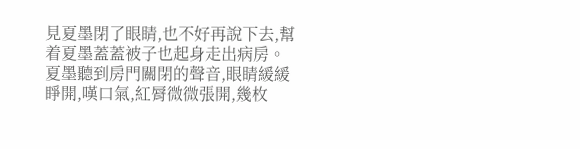見夏墨閉了眼睛,也不好再說下去,幫着夏墨蓋蓋被子也起身走出病房。
夏墨聽到房門關閉的聲音,眼睛緩緩睜開,嘆口氣,紅脣微微張開,幾枚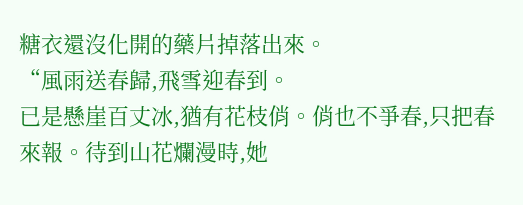糖衣還沒化開的藥片掉落出來。
“風雨送春歸,飛雪迎春到。
已是懸崖百丈冰,猶有花枝俏。俏也不爭春,只把春來報。待到山花爛漫時,她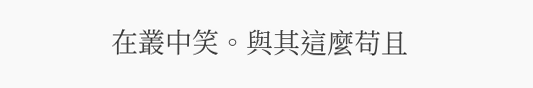在叢中笑。與其這麼苟且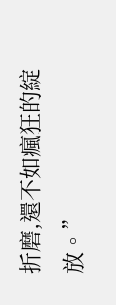折磨,還不如瘋狂的綻放。”